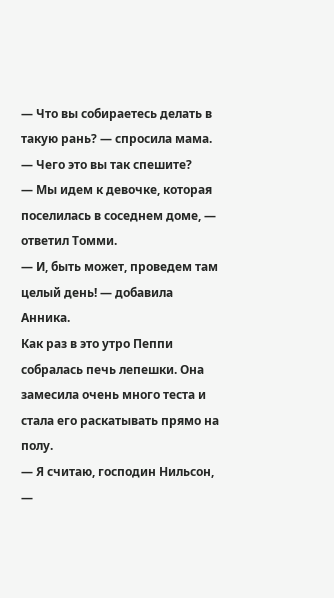— Что вы собираетесь делать в такую рань? — спросила мама. — Чего это вы так спешите?
— Мы идем к девочке, которая поселилась в соседнем доме, — ответил Томми.
— И, быть может, проведем там целый день! — добавила Анника.
Как раз в это утро Пеппи собралась печь лепешки. Она замесила очень много теста и стала его раскатывать прямо на полу.
— Я считаю, господин Нильсон, —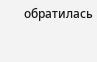обратилась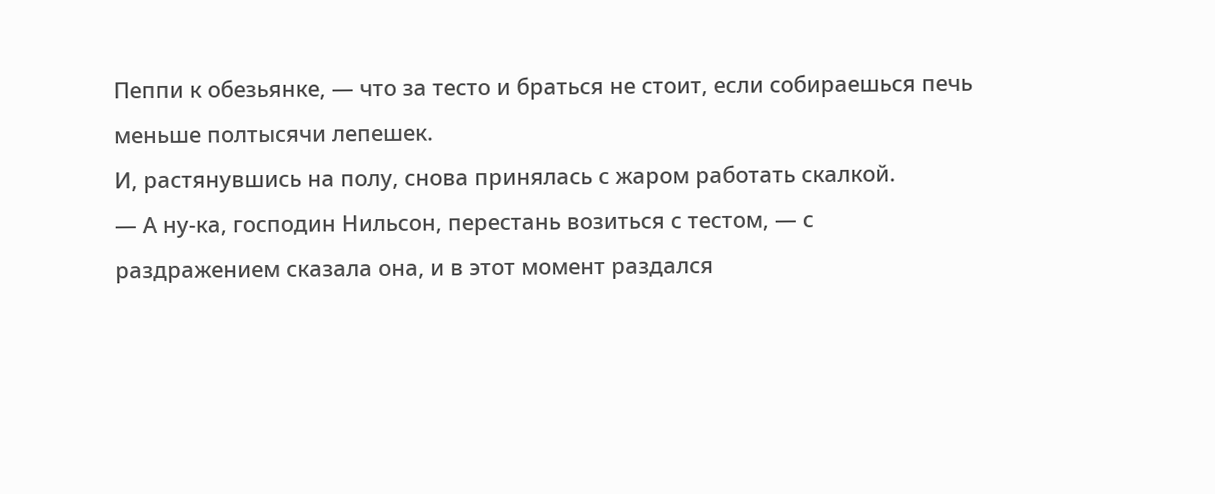Пеппи к обезьянке, — что за тесто и браться не стоит, если собираешься печь меньше полтысячи лепешек.
И, растянувшись на полу, снова принялась с жаром работать скалкой.
— А ну-ка, господин Нильсон, перестань возиться с тестом, — с раздражением сказала она, и в этот момент раздался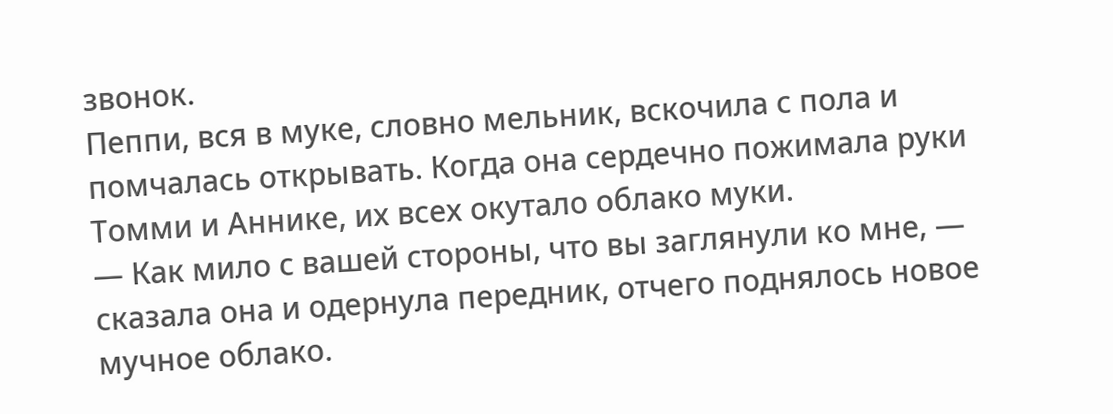звонок.
Пеппи, вся в муке, словно мельник, вскочила с пола и помчалась открывать. Когда она сердечно пожимала руки Томми и Аннике, их всех окутало облако муки.
— Как мило с вашей стороны, что вы заглянули ко мне, — сказала она и одернула передник, отчего поднялось новое мучное облако.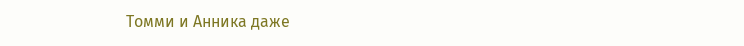Томми и Анника даже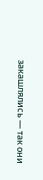закашлялись — так они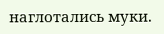наглотались муки.